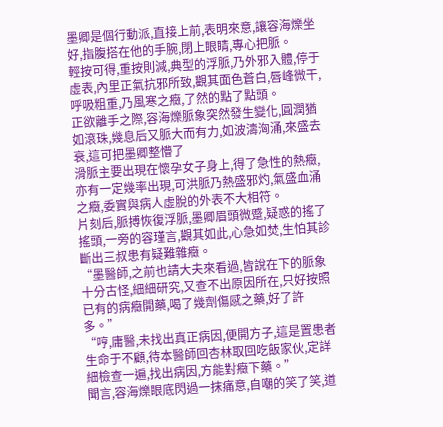墨卿是個行動派,直接上前,表明來意,讓容海爍坐好,指腹搭在他的手腕,閉上眼睛,專心把脈。
輕按可得,重按則減,典型的浮脈,乃外邪入體,停于虛表,內里正氣抗邪所致,觀其面色蒼白,唇峰微干,呼吸粗重,乃風寒之癥,了然的點了點頭。
正欲離手之際,容海爍脈象突然發生變化,圓潤猶如滾珠,幾息后又脈大而有力,如波濤洶涌,來盛去衰,這可把墨卿整懵了
滑脈主要出現在懷孕女子身上,得了急性的熱癥,亦有一定幾率出現,可洪脈乃熱盛邪灼,氣盛血涌之癥,委實與病人虛脫的外表不大相符。
片刻后,脈搏恢復浮脈,墨卿眉頭微蹙,疑惑的搖了搖頭,一旁的容瑾言,觀其如此,心急如焚,生怕其診斷出三叔患有疑難雜癥。
“墨醫師,之前也請大夫來看過,皆說在下的脈象十分古怪,細細研究,又查不出原因所在,只好按照已有的病癥開藥,喝了幾劑傷感之藥,好了許多。”
“哼,庸醫,未找出真正病因,便開方子,這是置患者生命于不顧,待本醫師回杏林取回吃飯家伙,定詳細檢查一遍,找出病因,方能對癥下藥。”
聞言,容海爍眼底閃過一抹痛意,自嘲的笑了笑,道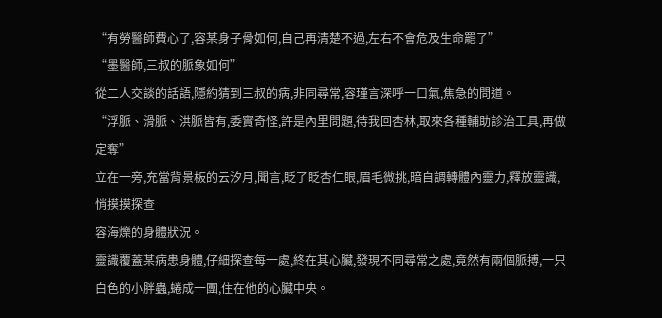“有勞醫師費心了,容某身子骨如何,自己再清楚不過,左右不會危及生命罷了”
“墨醫師,三叔的脈象如何”
從二人交談的話語,隱約猜到三叔的病,非同尋常,容瑾言深呼一口氣,焦急的問道。
“浮脈、滑脈、洪脈皆有,委實奇怪,許是內里問題,待我回杏林,取來各種輔助診治工具,再做定奪”
立在一旁,充當背景板的云汐月,聞言,眨了眨杏仁眼,眉毛微挑,暗自調轉體內靈力,釋放靈識,悄摸摸探查
容海爍的身體狀況。
靈識覆蓋某病患身體,仔細探查每一處,終在其心臟,發現不同尋常之處,竟然有兩個脈搏,一只白色的小胖蟲,蜷成一團,住在他的心臟中央。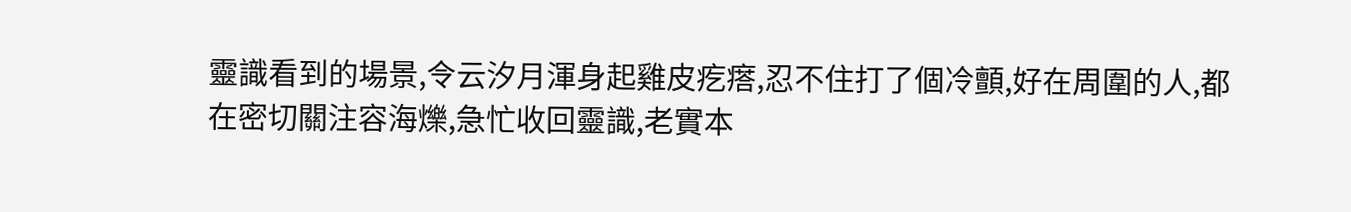靈識看到的場景,令云汐月渾身起雞皮疙瘩,忍不住打了個冷顫,好在周圍的人,都在密切關注容海爍,急忙收回靈識,老實本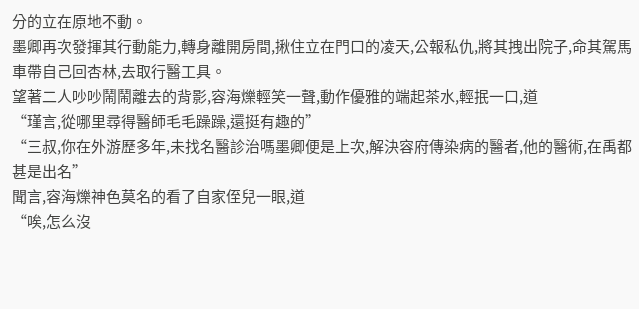分的立在原地不動。
墨卿再次發揮其行動能力,轉身離開房間,揪住立在門口的凌天,公報私仇,將其拽出院子,命其駕馬車帶自己回杏林,去取行醫工具。
望著二人吵吵鬧鬧離去的背影,容海爍輕笑一聲,動作優雅的端起茶水,輕抿一口,道
“瑾言,從哪里尋得醫師毛毛躁躁,還挺有趣的”
“三叔,你在外游歷多年,未找名醫診治嗎墨卿便是上次,解決容府傳染病的醫者,他的醫術,在禹都甚是出名”
聞言,容海爍神色莫名的看了自家侄兒一眼,道
“唉,怎么沒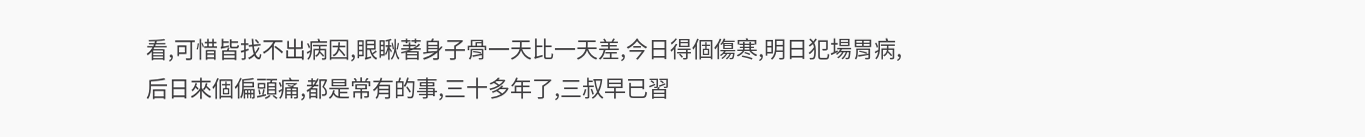看,可惜皆找不出病因,眼瞅著身子骨一天比一天差,今日得個傷寒,明日犯場胃病,后日來個偏頭痛,都是常有的事,三十多年了,三叔早已習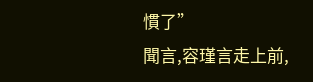慣了”
聞言,容瑾言走上前,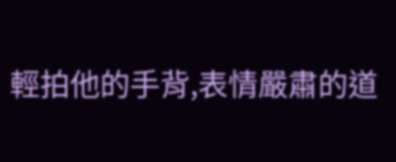輕拍他的手背,表情嚴肅的道